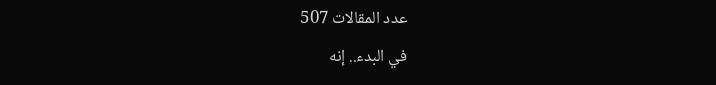عدد المقالات 507
في البدء.. إنه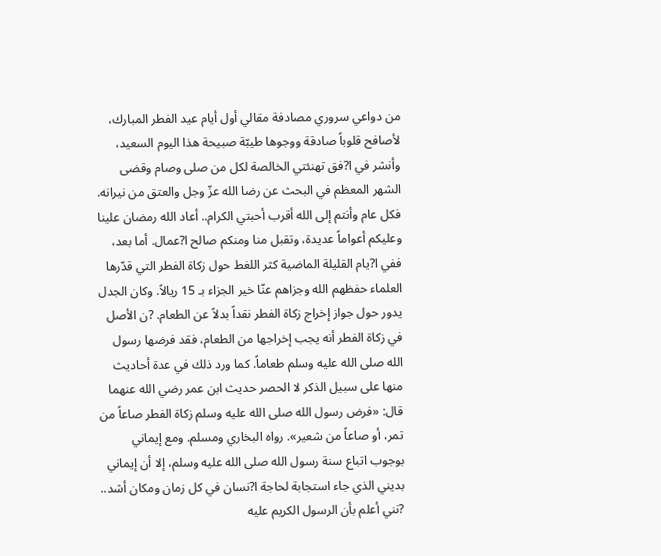من دواعي سروري مصادفة مقالي أول أيام عيد الفطر المبارك، لأصافح قلوباً صادقة ووجوها طيبّة صبيحة هذا اليوم السعيد، وأنشر في ا?فق تهنئتي الخالصة لكل من صلى وصام وقضى الشهر المعظم في البحث عن رضا الله عزّ وجل والعتق من نيرانه. فكل عام وأنتم إلى الله أقرب أحبتي الكرام.. أعاد الله رمضان علينا وعليكم أعواماً عديدة، وتقبل منا ومنكم صالح ا?عمال. أما بعد، ففي ا?يام القليلة الماضية كثر اللغط حول زكاة الفطر التي قدّرها العلماء حفظهم الله وجزاهم عنّا خير الجزاء بـ 15 ريالاً. وكان الجدل يدور حول جواز إخراج زكاة الفطر نقداً بدلاً عن الطعام. ?ن الأصل في زكاة الفطر أنه يجب إخراجها من الطعام، فقد فرضها رسول الله صلى الله عليه وسلم طعاماً. كما ورد ذلك في عدة أحاديث منها على سبيل الذكر لا الحصر حديث ابن عمر رضي الله عنهما قال: «فرض رسول الله صلى الله عليه وسلم زكاة الفطر صاعاً من تمر، أو صاعاً من شعير». رواه البخاري ومسلم. ومع إيماني بوجوب اتباع سنة رسول الله صلى الله عليه وسلم، إلا أن إيماني بديني الذي جاء استجابة لحاجة ا?نسان في كل زمان ومكان أشد.. ?نني أعلم بأن الرسول الكريم عليه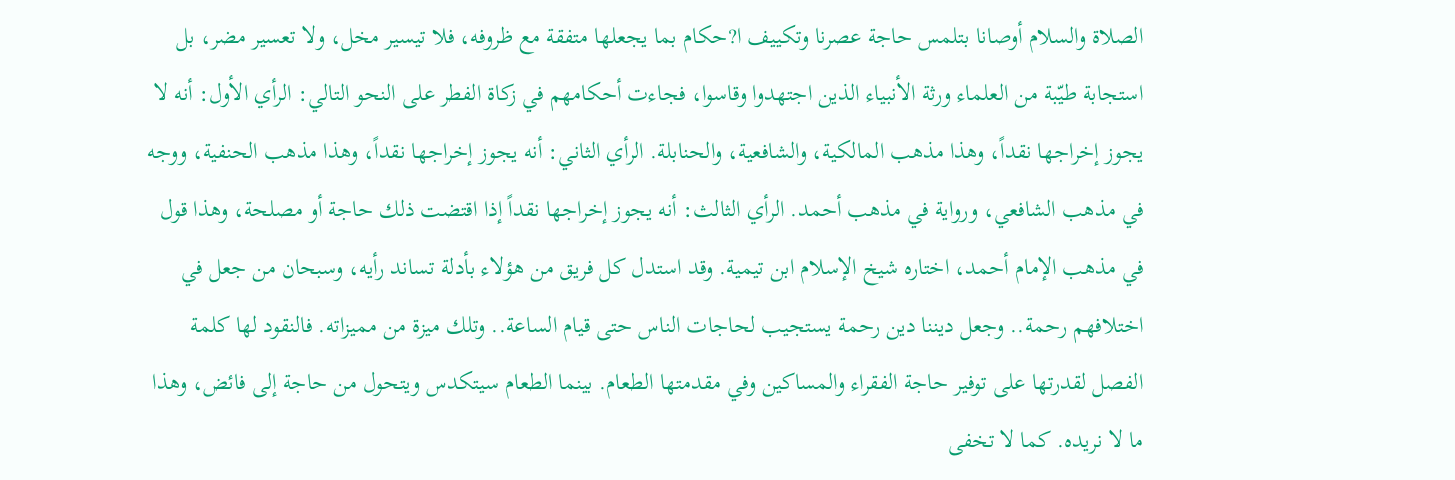الصلاة والسلام أوصانا بتلمس حاجة عصرنا وتكييف ا?حكام بما يجعلها متفقة مع ظروفه، فلا تيسير مخل، ولا تعسير مضر، بل استجابة طيّبة من العلماء ورثة الأنبياء الذين اجتهدوا وقاسوا، فجاءت أحكامهم في زكاة الفطر على النحو التالي: الرأي الأول: أنه لا يجوز إخراجها نقداً، وهذا مذهب المالكية، والشافعية، والحنابلة. الرأي الثاني: أنه يجوز إخراجها نقداً، وهذا مذهب الحنفية، ووجه في مذهب الشافعي، ورواية في مذهب أحمد. الرأي الثالث: أنه يجوز إخراجها نقداً إذا اقتضت ذلك حاجة أو مصلحة، وهذا قول في مذهب الإمام أحمد، اختاره شيخ الإسلام ابن تيمية. وقد استدل كل فريق من هؤلاء بأدلة تساند رأيه، وسبحان من جعل في اختلافهم رحمة.. وجعل ديننا دين رحمة يستجيب لحاجات الناس حتى قيام الساعة.. وتلك ميزة من مميزاته. فالنقود لها كلمة الفصل لقدرتها على توفير حاجة الفقراء والمساكين وفي مقدمتها الطعام. بينما الطعام سيتكدس ويتحول من حاجة إلى فائض، وهذا ما لا نريده. كما لا تخفى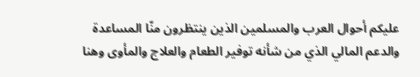عليكم أحوال العرب والمسلمين الذين ينتظرون منّا المساعدة والدعم المالي الذي من شأنه توفير الطعام والعلاج والمأوى وهنا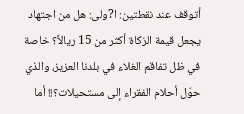أتوقف عند نقطتين: ا?ولى: هل من اجتهاد يجعل قيمة الزكاة أكثر من 15 ريالاً؟ خاصة في ظل تفاقم الغلاء في بلدنا العزيز، والذي حوّل أحلام الفقراء إلى مستحيلات؟!! أما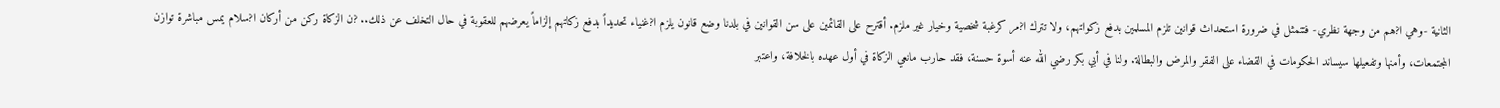الثانية -وهي ا?هم من وجهة نظري- فتتمثل في ضرورة استحداث قوانين تلزم المسلمين بدفع زكواتهم، ولا تترك ا?مر كرغبة شخصية وخيار غير ملزم. أقترح على القائمين على سن القوانين في بلدنا وضع قانون يلزم ا?غنياء تحديداً بدفع زكاتهم إلزاماً يعرضهم للعقوبة في حال التخلف عن ذلك.. ?ن الزكاة ركن من أركان ا?سلام يمس مباشرة توازن المجتمعات، وأمنها وتفعيلها سيساند الحكومات في القضاء على الفقر والمرض والبطالة. ولنا في أبي بكر رضي الله عنه أسوة حسنة، فقد حارب مانعي الزكاة في أول عهده بالخلافة، واعتبر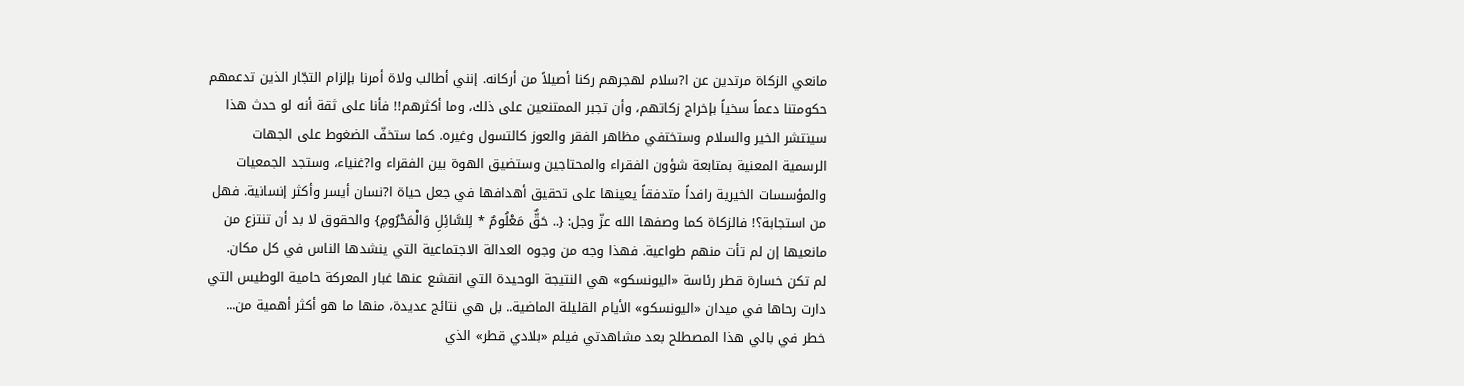مانعي الزكاة مرتدين عن ا?سلام لهجرهم ركنا أصيلاً من أركانه. إنني أطالب ولاة أمرنا بإلزام التجّار الذين تدعمهم حكومتنا دعماً سخياً بإخراج زكاتهم، وأن تجبر الممتنعين على ذلك، وما أكثرهم!! فأنا على ثقة أنه لو حدث هذا سينتشر الخير والسلام وستختفي مظاهر الفقر والعوز كالتسول وغيره. كما ستخفّ الضغوط على الجهات الرسمية المعنية بمتابعة شؤون الفقراء والمحتاجين وستضيق الهوة بين الفقراء وا?غنياء، وستجد الجمعيات والمؤسسات الخيرية رافداً متدفقاً يعينها على تحقيق أهدافها في جعل حياة ا?نسان أيسر وأكثر إنسانية. فهل من استجابة؟! فالزكاة كما وصفها الله عزّ وجل: {.. حَقٌّ مَعْلُومٌ * لِلسَّائِلِ وَالْمَحْرُومِ} والحقوق لا بد أن تنتزع من مانعيها إن لم تأت منهم طواعية. فهذا وجه من وجوه العدالة الاجتماعية التي ينشدها الناس في كل مكان.
لم تكن خسارة قطر رئاسة «اليونسكو» هي النتيجة الوحيدة التي انقشع عنها غبار المعركة حامية الوطيس التي دارت رحاها في ميدان «اليونسكو» الأيام القليلة الماضية.. بل هي نتائج عديدة، منها ما هو أكثر أهمية من...
خطر في بالي هذا المصطلح بعد مشاهدتي فيلم «بلادي قطر» الذي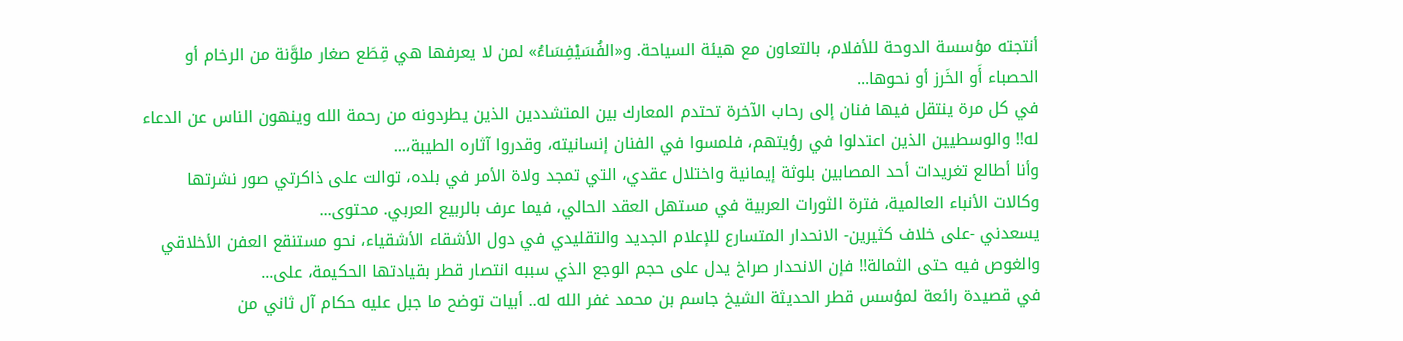أنتجته مؤسسة الدوحة للأفلام، بالتعاون مع هيئة السياحة. و«الفُسَيْفِسَاءُ» لمن لا يعرفها هي قِطَع صغار ملوَّنة من الرخام أو الحصباء أَو الخَرز أو نحوها...
في كل مرة ينتقل فيها فنان إلى رحاب الآخرة تحتدم المعارك بين المتشددين الذين يطردونه من رحمة الله وينهون الناس عن الدعاء له!! والوسطيين الذين اعتدلوا في رؤيتهم، فلمسوا في الفنان إنسانيته، وقدروا آثاره الطيبة،...
وأنا أطالع تغريدات أحد المصابين بلوثة إيمانية واختلال عقدي، التي تمجد ولاة الأمر في بلده، توالت على ذاكرتي صور نشرتها وكالات الأنباء العالمية، فترة الثورات العربية في مستهل العقد الحالي، فيما عرف بالربيع العربي. محتوى...
يسعدني -على خلاف كثيرين- الانحدار المتسارع للإعلام الجديد والتقليدي في دول الأشقاء الأشقياء، نحو مستنقع العفن الأخلاقي والغوص فيه حتى الثمالة!! فإن الانحدار صراخ يدل على حجم الوجع الذي سببه انتصار قطر بقيادتها الحكيمة، على...
في قصيدة رائعة لمؤسس قطر الحديثة الشيخ جاسم بن محمد غفر الله له.. أبيات توضح ما جبل عليه حكام آل ثاني من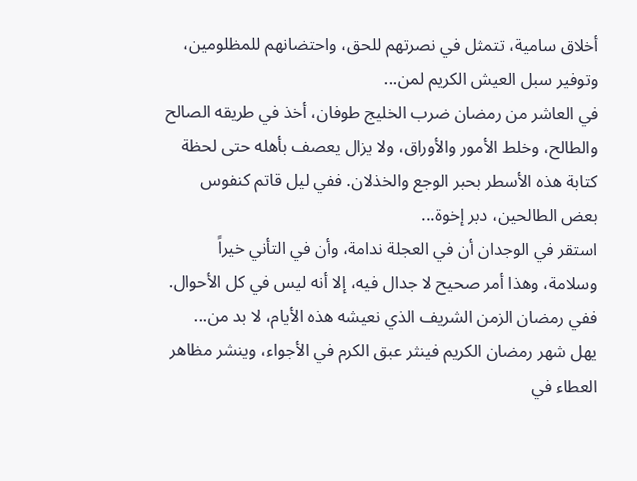أخلاق سامية، تتمثل في نصرتهم للحق، واحتضانهم للمظلومين، وتوفير سبل العيش الكريم لمن...
في العاشر من رمضان ضرب الخليج طوفان، أخذ في طريقه الصالح والطالح، وخلط الأمور والأوراق، ولا يزال يعصف بأهله حتى لحظة كتابة هذه الأسطر بحبر الوجع والخذلان. ففي ليل قاتم كنفوس بعض الطالحين، دبر إخوة...
استقر في الوجدان أن في العجلة ندامة، وأن في التأني خيراً وسلامة، وهذا أمر صحيح لا جدال فيه، إلا أنه ليس في كل الأحوال. ففي رمضان الزمن الشريف الذي نعيشه هذه الأيام، لا بد من...
يهل شهر رمضان الكريم فينثر عبق الكرم في الأجواء، وينشر مظاهر العطاء في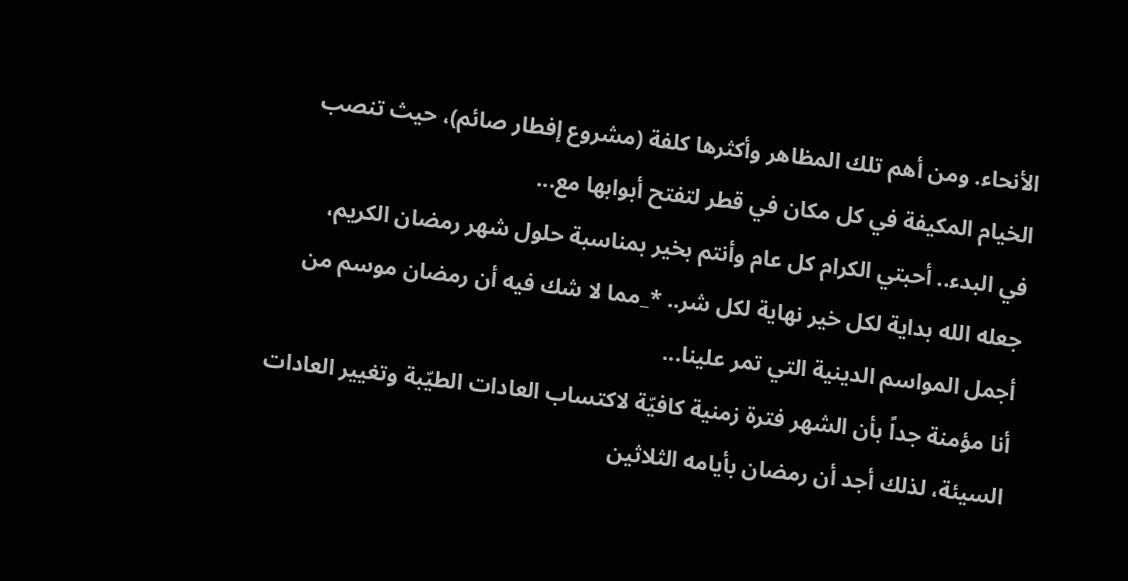الأنحاء. ومن أهم تلك المظاهر وأكثرها كلفة (مشروع إفطار صائم)، حيث تنصب الخيام المكيفة في كل مكان في قطر لتفتح أبوابها مع...
في البدء.. أحبتي الكرام كل عام وأنتم بخير بمناسبة حلول شهر رمضان الكريم، جعله الله بداية لكل خير نهاية لكل شر.. *_مما لا شك فيه أن رمضان موسم من أجمل المواسم الدينية التي تمر علينا...
أنا مؤمنة جداً بأن الشهر فترة زمنية كافيّة لاكتساب العادات الطيّبة وتغيير العادات السيئة، لذلك أجد أن رمضان بأيامه الثلاثين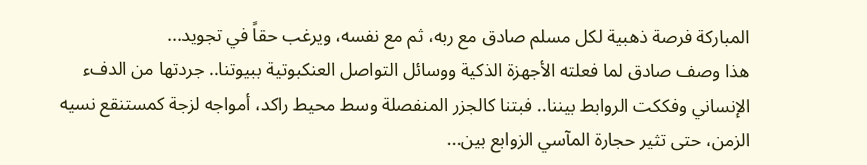المباركة فرصة ذهبية لكل مسلم صادق مع ربه، ثم مع نفسه، ويرغب حقاً في تجويد...
هذا وصف صادق لما فعلته الأجهزة الذكية ووسائل التواصل العنكبوتية ببيوتنا.. جردتها من الدفء الإنساني وفككت الروابط بيننا.. فبتنا كالجزر المنفصلة وسط محيط راكد، أمواجه لزجة كمستنقع نسيه الزمن، حتى تثير حجارة المآسي الزوابع بين...